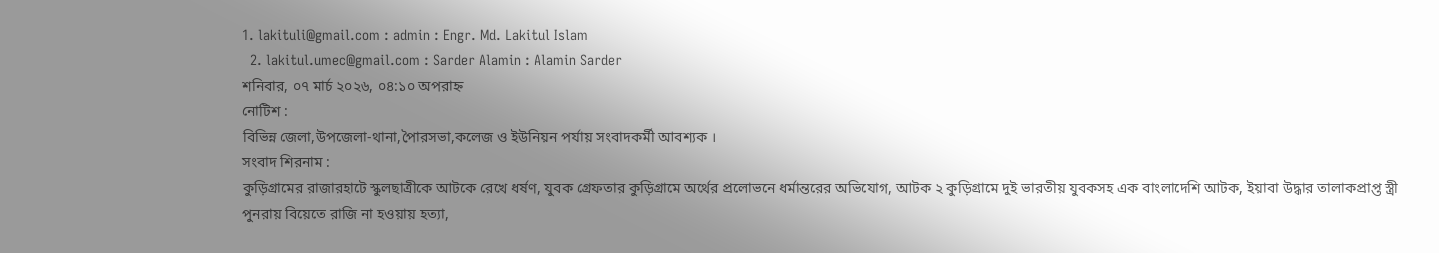1. lakituli@gmail.com : admin : Engr. Md. Lakitul Islam
  2. lakitul.umec@gmail.com : Sarder Alamin : Alamin Sarder
শনিবার, ০৭ মার্চ ২০২৬, ০৪:১০ অপরাহ্ন
নোটিশ :
বিভিন্ন জেলা,উপজেলা-থানা,পৈারসভা,কলেজ ও ইউনিয়ন পর্যায় সংবাদকর্মী আবশ্যক ।
সংবাদ শিরনাম :
কুড়িগ্রামের রাজারহাটে স্কুলছাত্রীকে আটকে রেখে ধর্ষণ, যুবক গ্রেফতার কুড়িগ্রামে অর্থের প্রলোভনে ধর্মান্তরের অভিযোগ, আটক ২ কুড়িগ্রামে দুই ভারতীয় যুবকসহ এক বাংলাদেশি আটক, ইয়াবা উদ্ধার তালাকপ্রাপ্ত স্ত্রী পুনরায় বিয়েতে রাজি না হওয়ায় হত্যা,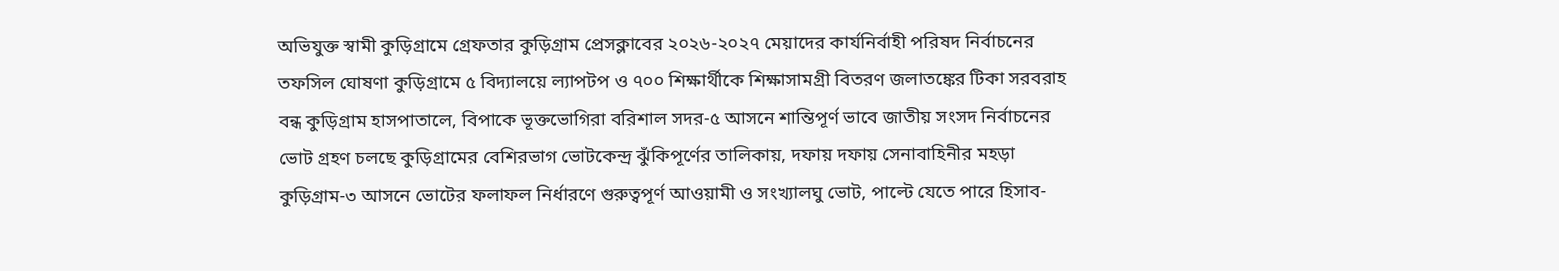অভিযুক্ত স্বামী কুড়িগ্রামে গ্রেফতার কুড়িগ্রাম প্রেসক্লাবের ২০২৬-২০২৭ মেয়াদের কার্যনির্বাহী পরিষদ নির্বাচনের তফসিল ঘোষণা কুড়িগ্রামে ৫ বিদ্যালয়ে ল্যাপটপ ও ৭০০ শিক্ষার্থীকে শিক্ষাসামগ্রী বিতরণ জলাতঙ্কের টিকা সরবরাহ বন্ধ কুড়িগ্রাম হাসপাতালে, বিপাকে ভূক্তভোগিরা বরিশাল সদর-৫ আসনে শান্তিপূর্ণ ভাবে জাতীয় সংসদ নির্বাচনের ভোট গ্রহণ চলছে কুড়িগ্রামের বেশিরভাগ ভোটকেন্দ্র ঝুঁকিপূর্ণের তালিকায়, দফায় দফায় সেনাবাহিনীর মহড়া কুড়িগ্রাম-৩ আসনে ভোটের ফলাফল নির্ধারণে গুরুত্বপূর্ণ আওয়ামী ও সংখ্যালঘু ভোট, পাল্টে যেতে পারে হিসাব-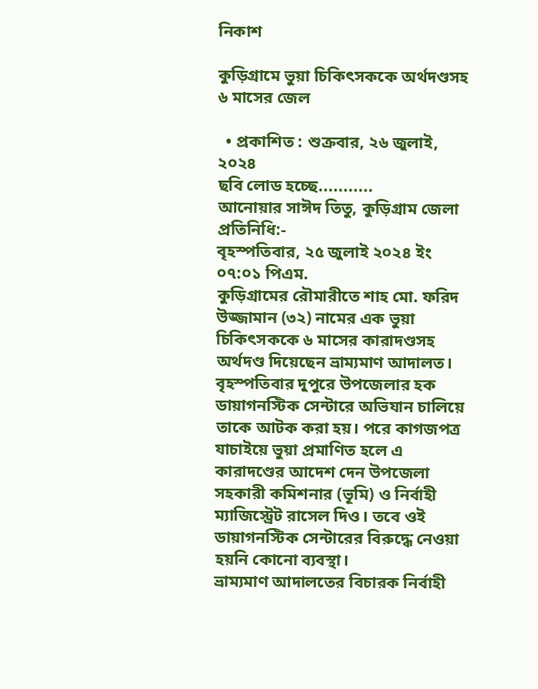নিকাশ

কুড়িগ্রামে ভুয়া চিকিৎসককে অর্থদণ্ডসহ ৬ মাসের জেল

  • প্রকাশিত : শুক্রবার, ২৬ জুলাই, ২০২৪
ছবি লোড হচ্ছে...........
আনোয়ার সাঈদ তিতু, কুড়িগ্রাম জেলা প্রতিনিধি:-
বৃহস্পতিবার, ২৫ জুলাই ২০২৪ ইং ০৭:০১ পিএম.
কুড়িগ্রামের রৌমারীতে শাহ মো. ফরিদ উজ্জামান (৩২) নামের এক ভুয়া চিকিৎসককে ৬ মাসের কারাদণ্ডসহ অর্থদণ্ড দিয়েছেন ভ্রাম্যমাণ আদালত।
বৃহস্পতিবার দুপুরে উপজেলার হক ডায়াগনস্টিক সেন্টারে অভিযান চালিয়ে তাকে আটক করা হয়। পরে কাগজপত্র যাচাইয়ে ভুয়া প্রমাণিত হলে এ কারাদণ্ডের আদেশ দেন উপজেলা সহকারী কমিশনার (ভূমি) ও নির্বাহী ম্যাজিস্ট্রেট রাসেল দিও। তবে ওই ডায়াগনস্টিক সেন্টারের বিরুদ্ধে নেওয়া হয়নি কোনো ব্যবস্থা।
ভ্রাম্যমাণ আদালতের বিচারক নির্বাহী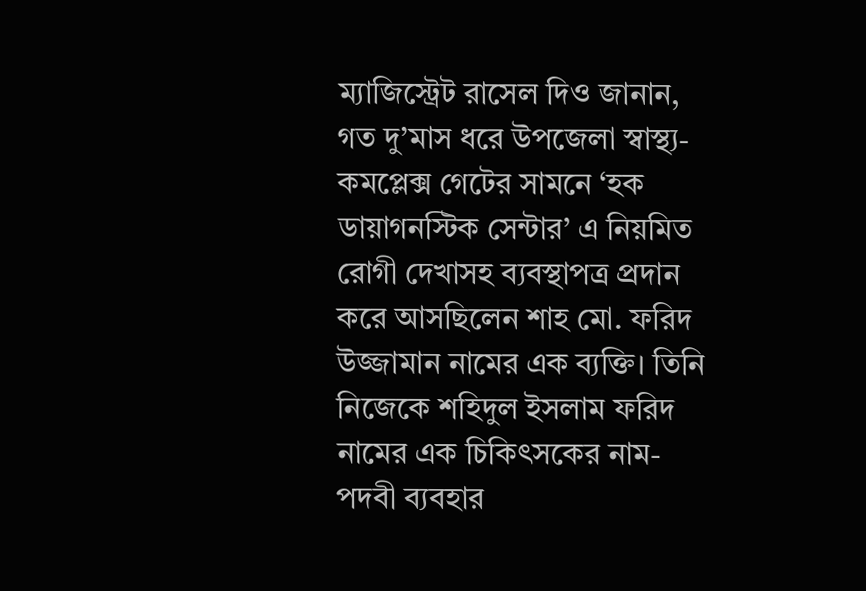ম্যাজিস্ট্রেট রাসেল দিও জানান, গত দু’মাস ধরে উপজেলা স্বাস্থ্য-কমপ্লেক্স গেটের সামনে ‘হক ডায়াগনস্টিক সেন্টার’ এ নিয়মিত রোগী দেখাসহ ব্যবস্থাপত্র প্রদান করে আসছিলেন শাহ মো. ফরিদ উজ্জামান নামের এক ব্যক্তি। তিনি নিজেকে শহিদুল ইসলাম ফরিদ নামের এক চিকিৎসকের নাম-পদবী ব্যবহার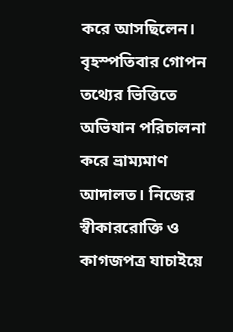করে আসছিলেন। বৃহস্পতিবার গোপন তথ্যের ভিত্তিতে অভিযান পরিচালনা করে ভ্রাম্যমাণ আদালত। নিজের স্বীকাররোক্তি ও কাগজপত্র যাচাইয়ে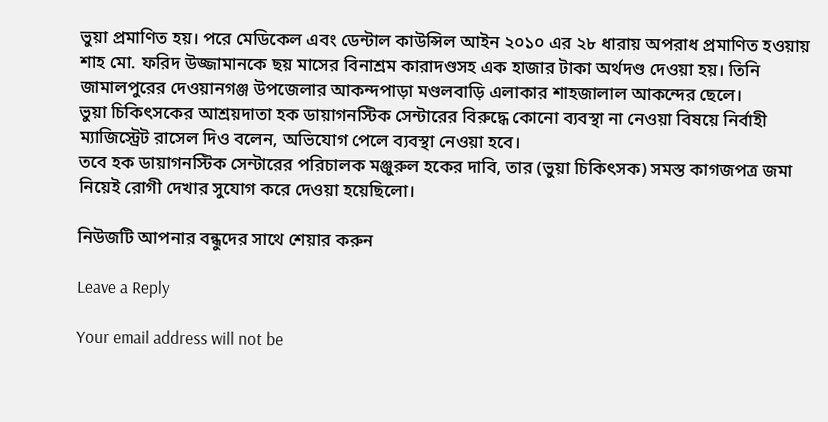ভুয়া প্রমাণিত হয়। পরে মেডিকেল এবং ডেন্টাল কাউন্সিল আইন ২০১০ এর ২৮ ধারায় অপরাধ প্রমাণিত হওয়ায় শাহ মো. ফরিদ উজ্জামানকে ছয় মাসের বিনাশ্রম কারাদণ্ডসহ এক হাজার টাকা অর্থদণ্ড দেওয়া হয়। তিনি জামালপুরের দেওয়ানগঞ্জ উপজেলার আকন্দপাড়া মণ্ডলবাড়ি এলাকার শাহজালাল আকন্দের ছেলে।
ভুয়া চিকিৎসকের আশ্রয়দাতা হক ডায়াগনস্টিক সেন্টারের বিরুদ্ধে কোনো ব্যবস্থা না নেওয়া বিষয়ে নির্বাহী ম্যাজিস্ট্রেট রাসেল দিও বলেন, অভিযোগ পেলে ব্যবস্থা নেওয়া হবে।
তবে হক ডায়াগনস্টিক সেন্টারের পরিচালক মঞ্জুরুল হকের দাবি, তার (ভুয়া চিকিৎসক) সমস্ত কাগজপত্র জমা নিয়েই রোগী দেখার সুযোগ করে দেওয়া হয়েছিলো।

নিউজটি আপনার বন্ধুদের সাথে শেয়ার করুন

Leave a Reply

Your email address will not be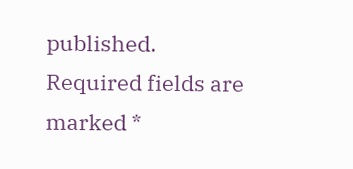published. Required fields are marked *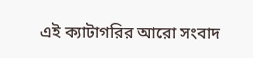এই ক্যাটাগরির ‍আরো সংবাদ